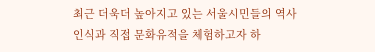최근 더욱더 높아지고 있는 서울시민들의 역사인식과 직접 문화유적을 체험하고자 하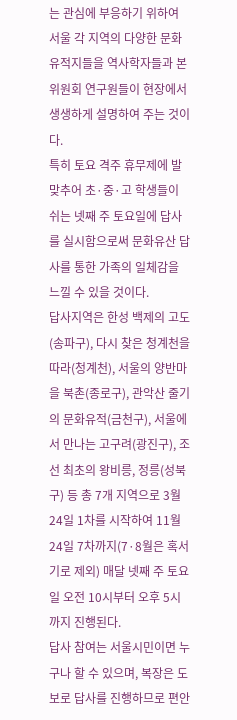는 관심에 부응하기 위하여 서울 각 지역의 다양한 문화유적지들을 역사학자들과 본 위원회 연구원들이 현장에서 생생하게 설명하여 주는 것이다.
특히 토요 격주 휴무제에 발맞추어 초·중·고 학생들이 쉬는 넷째 주 토요일에 답사를 실시함으로써 문화유산 답사를 통한 가족의 일체감을 느낄 수 있을 것이다.
답사지역은 한성 백제의 고도(송파구), 다시 찾은 청계천을 따라(청계천), 서울의 양반마을 북촌(종로구), 관악산 줄기의 문화유적(금천구), 서울에서 만나는 고구려(광진구), 조선 최초의 왕비릉, 정릉(성북구) 등 총 7개 지역으로 3월 24일 1차를 시작하여 11월 24일 7차까지(7·8월은 혹서기로 제외) 매달 넷째 주 토요일 오전 10시부터 오후 5시까지 진행된다.
답사 참여는 서울시민이면 누구나 할 수 있으며, 복장은 도보로 답사를 진행하므로 편안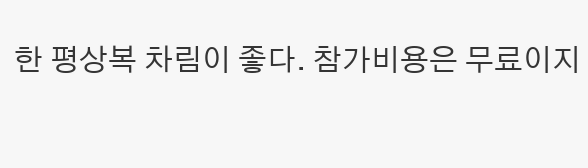한 평상복 차림이 좋다. 참가비용은 무료이지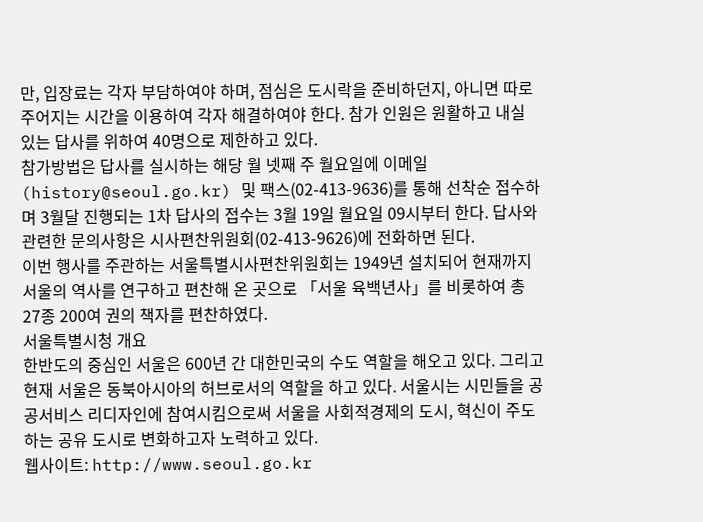만, 입장료는 각자 부담하여야 하며, 점심은 도시락을 준비하던지, 아니면 따로 주어지는 시간을 이용하여 각자 해결하여야 한다. 참가 인원은 원활하고 내실 있는 답사를 위하여 40명으로 제한하고 있다.
참가방법은 답사를 실시하는 해당 월 넷째 주 월요일에 이메일(history@seoul.go.kr) 및 팩스(02-413-9636)를 통해 선착순 접수하며 3월달 진행되는 1차 답사의 접수는 3월 19일 월요일 09시부터 한다. 답사와 관련한 문의사항은 시사편찬위원회(02-413-9626)에 전화하면 된다.
이번 행사를 주관하는 서울특별시사편찬위원회는 1949년 설치되어 현재까지 서울의 역사를 연구하고 편찬해 온 곳으로 「서울 육백년사」를 비롯하여 총 27종 200여 권의 책자를 편찬하였다.
서울특별시청 개요
한반도의 중심인 서울은 600년 간 대한민국의 수도 역할을 해오고 있다. 그리고 현재 서울은 동북아시아의 허브로서의 역할을 하고 있다. 서울시는 시민들을 공공서비스 리디자인에 참여시킴으로써 서울을 사회적경제의 도시, 혁신이 주도하는 공유 도시로 변화하고자 노력하고 있다.
웹사이트: http://www.seoul.go.kr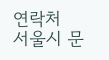연락처
서울시 문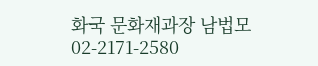화국 문화재과장 남법모 02-2171-2580